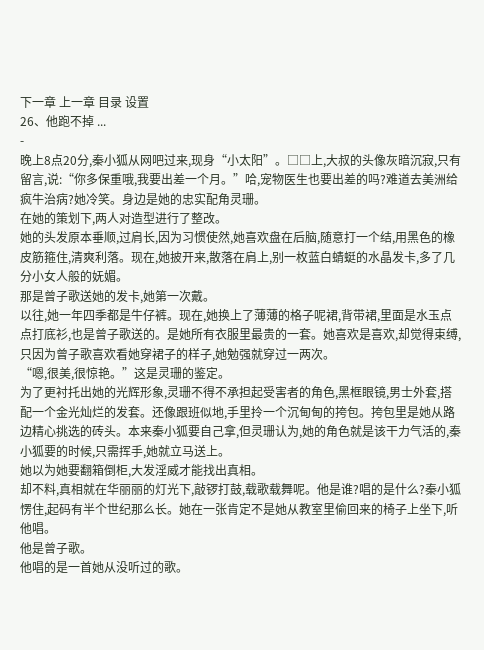下一章 上一章 目录 设置
26、他跑不掉 ...
-
晚上8点20分,秦小狐从网吧过来,现身“小太阳”。□□上,大叔的头像灰暗沉寂,只有留言,说:“你多保重哦,我要出差一个月。”哈,宠物医生也要出差的吗?难道去美洲给疯牛治病?她冷笑。身边是她的忠实配角灵珊。
在她的策划下,两人对造型进行了整改。
她的头发原本垂顺,过肩长,因为习惯使然,她喜欢盘在后脑,随意打一个结,用黑色的橡皮筋箍住,清爽利落。现在,她披开来,散落在肩上,别一枚蓝白蜻蜓的水晶发卡,多了几分小女人般的妩媚。
那是曾子歌送她的发卡,她第一次戴。
以往,她一年四季都是牛仔裤。现在,她换上了薄薄的格子呢裙,背带裙,里面是水玉点点打底衫,也是曾子歌送的。是她所有衣服里最贵的一套。她喜欢是喜欢,却觉得束缚,只因为曾子歌喜欢看她穿裙子的样子,她勉强就穿过一两次。
“嗯,很美,很惊艳。”这是灵珊的鉴定。
为了更衬托出她的光辉形象,灵珊不得不承担起受害者的角色,黑框眼镜,男士外套,搭配一个金光灿烂的发套。还像跟班似地,手里拎一个沉甸甸的挎包。挎包里是她从路边精心挑选的砖头。本来秦小狐要自己拿,但灵珊认为,她的角色就是该干力气活的,秦小狐要的时候,只需挥手,她就立马送上。
她以为她要翻箱倒柜,大发淫威才能找出真相。
却不料,真相就在华丽丽的灯光下,敲锣打鼓,载歌载舞呢。他是谁?唱的是什么?秦小狐愣住,起码有半个世纪那么长。她在一张肯定不是她从教室里偷回来的椅子上坐下,听他唱。
他是曾子歌。
他唱的是一首她从没听过的歌。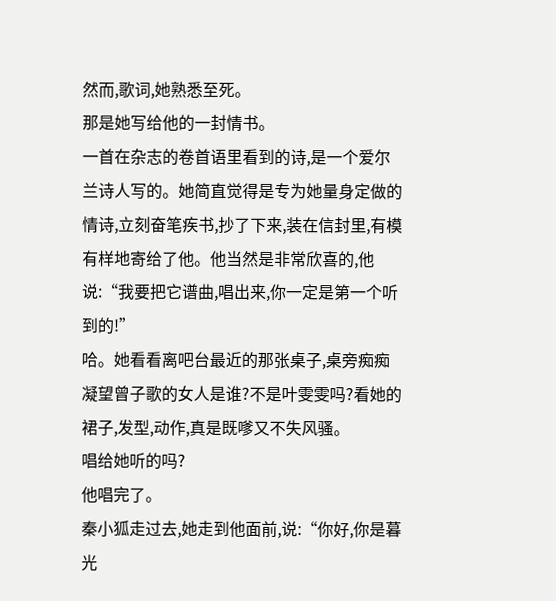然而,歌词,她熟悉至死。
那是她写给他的一封情书。
一首在杂志的卷首语里看到的诗,是一个爱尔兰诗人写的。她简直觉得是专为她量身定做的情诗,立刻奋笔疾书,抄了下来,装在信封里,有模有样地寄给了他。他当然是非常欣喜的,他说:“我要把它谱曲,唱出来,你一定是第一个听到的!”
哈。她看看离吧台最近的那张桌子,桌旁痴痴凝望曾子歌的女人是谁?不是叶雯雯吗?看她的裙子,发型,动作,真是既嗲又不失风骚。
唱给她听的吗?
他唱完了。
秦小狐走过去,她走到他面前,说:“你好,你是暮光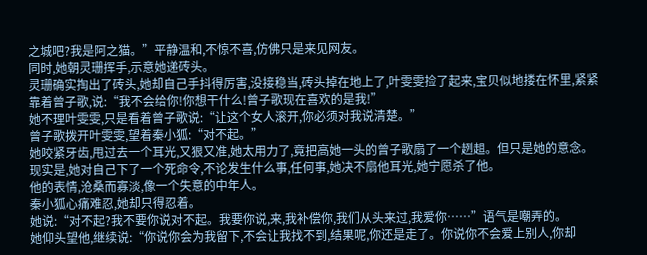之城吧?我是阿之猫。”平静温和,不惊不喜,仿佛只是来见网友。
同时,她朝灵珊挥手,示意她递砖头。
灵珊确实掏出了砖头,她却自己手抖得厉害,没接稳当,砖头掉在地上了,叶雯雯捡了起来,宝贝似地搂在怀里,紧紧靠着曾子歌,说:“我不会给你!你想干什么!曾子歌现在喜欢的是我!”
她不理叶雯雯,只是看着曾子歌说:“让这个女人滚开,你必须对我说清楚。”
曾子歌拨开叶雯雯,望着秦小狐:“对不起。”
她咬紧牙齿,甩过去一个耳光,又狠又准,她太用力了,竟把高她一头的曾子歌扇了一个趔趄。但只是她的意念。现实是,她对自己下了一个死命令,不论发生什么事,任何事,她决不扇他耳光,她宁愿杀了他。
他的表情,沧桑而寡淡,像一个失意的中年人。
秦小狐心痛难忍,她却只得忍着。
她说:“对不起?我不要你说对不起。我要你说,来,我补偿你,我们从头来过,我爱你……”语气是嘲弄的。
她仰头望他,继续说:“你说你会为我留下,不会让我找不到,结果呢,你还是走了。你说你不会爱上别人,你却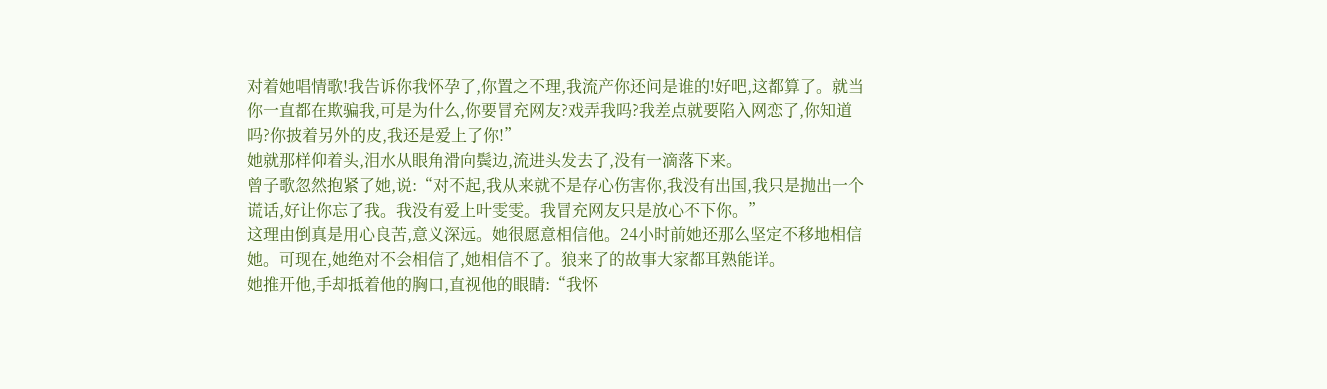对着她唱情歌!我告诉你我怀孕了,你置之不理,我流产你还问是谁的!好吧,这都算了。就当你一直都在欺骗我,可是为什么,你要冒充网友?戏弄我吗?我差点就要陷入网恋了,你知道吗?你披着另外的皮,我还是爱上了你!”
她就那样仰着头,泪水从眼角滑向鬓边,流进头发去了,没有一滴落下来。
曾子歌忽然抱紧了她,说:“对不起,我从来就不是存心伤害你,我没有出国,我只是抛出一个谎话,好让你忘了我。我没有爱上叶雯雯。我冒充网友只是放心不下你。”
这理由倒真是用心良苦,意义深远。她很愿意相信他。24小时前她还那么坚定不移地相信她。可现在,她绝对不会相信了,她相信不了。狼来了的故事大家都耳熟能详。
她推开他,手却抵着他的胸口,直视他的眼睛:“我怀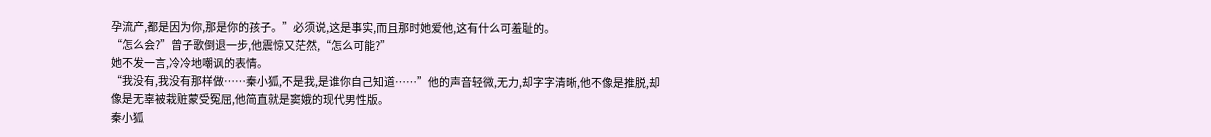孕流产,都是因为你,那是你的孩子。”必须说,这是事实,而且那时她爱他,这有什么可羞耻的。
“怎么会?”曾子歌倒退一步,他震惊又茫然,“怎么可能?”
她不发一言,冷冷地嘲讽的表情。
“我没有,我没有那样做……秦小狐,不是我,是谁你自己知道……”他的声音轻微,无力,却字字清晰,他不像是推脱,却像是无辜被栽赃蒙受冤屈,他简直就是窦娥的现代男性版。
秦小狐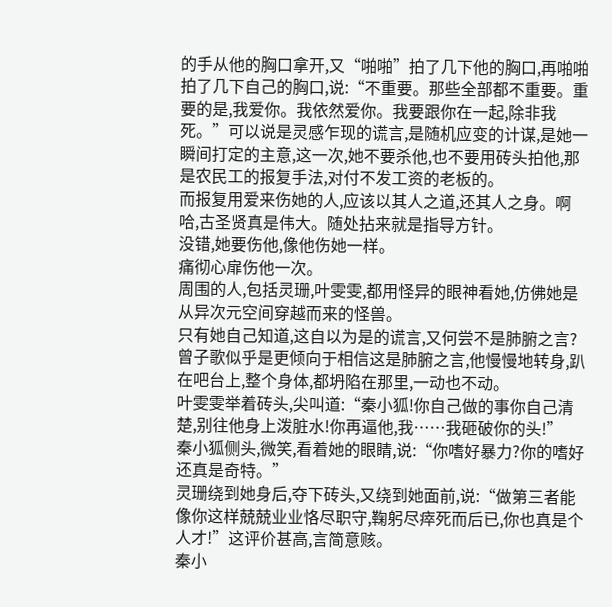的手从他的胸口拿开,又“啪啪”拍了几下他的胸口,再啪啪拍了几下自己的胸口,说:“不重要。那些全部都不重要。重要的是,我爱你。我依然爱你。我要跟你在一起,除非我死。”可以说是灵感乍现的谎言,是随机应变的计谋,是她一瞬间打定的主意,这一次,她不要杀他,也不要用砖头拍他,那是农民工的报复手法,对付不发工资的老板的。
而报复用爱来伤她的人,应该以其人之道,还其人之身。啊哈,古圣贤真是伟大。随处拈来就是指导方针。
没错,她要伤他,像他伤她一样。
痛彻心扉伤他一次。
周围的人,包括灵珊,叶雯雯,都用怪异的眼神看她,仿佛她是从异次元空间穿越而来的怪兽。
只有她自己知道,这自以为是的谎言,又何尝不是肺腑之言?
曾子歌似乎是更倾向于相信这是肺腑之言,他慢慢地转身,趴在吧台上,整个身体,都坍陷在那里,一动也不动。
叶雯雯举着砖头,尖叫道:“秦小狐!你自己做的事你自己清楚,别往他身上泼脏水!你再逼他,我……我砸破你的头!”
秦小狐侧头,微笑,看着她的眼睛,说:“你嗜好暴力?你的嗜好还真是奇特。”
灵珊绕到她身后,夺下砖头,又绕到她面前,说:“做第三者能像你这样兢兢业业恪尽职守,鞠躬尽瘁死而后已,你也真是个人才!”这评价甚高,言简意赅。
秦小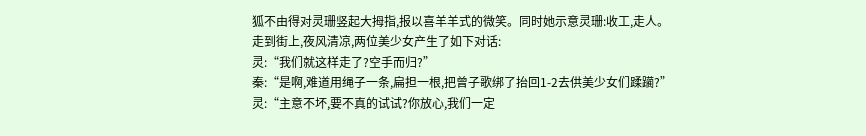狐不由得对灵珊竖起大拇指,报以喜羊羊式的微笑。同时她示意灵珊:收工,走人。
走到街上,夜风清凉,两位美少女产生了如下对话:
灵:“我们就这样走了?空手而归?”
秦:“是啊,难道用绳子一条,扁担一根,把曾子歌绑了抬回1-2去供美少女们蹂躏?”
灵:“主意不坏,要不真的试试?你放心,我们一定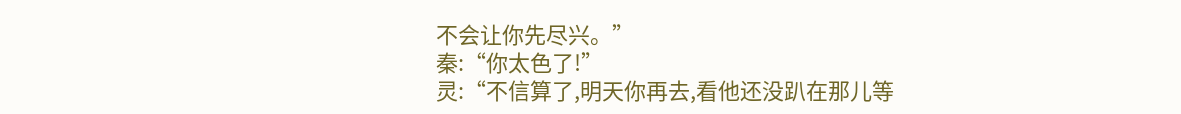不会让你先尽兴。”
秦:“你太色了!”
灵:“不信算了,明天你再去,看他还没趴在那儿等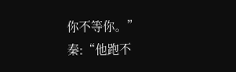你不等你。”
秦:“他跑不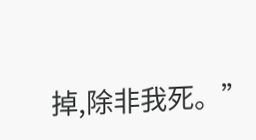掉,除非我死。”